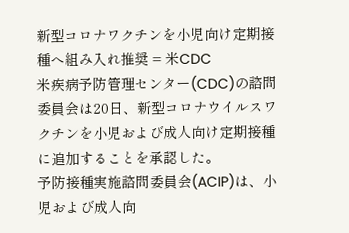新型コロナワクチンを小児向け定期接種へ組み入れ推奨 = 米CDC
米疾病予防管理センター(CDC)の諮問委員会は20日、新型コロナウイルスワクチンを小児および成人向け定期接種に追加することを承認した。
予防接種実施諮問委員会(ACIP)は、小児および成人向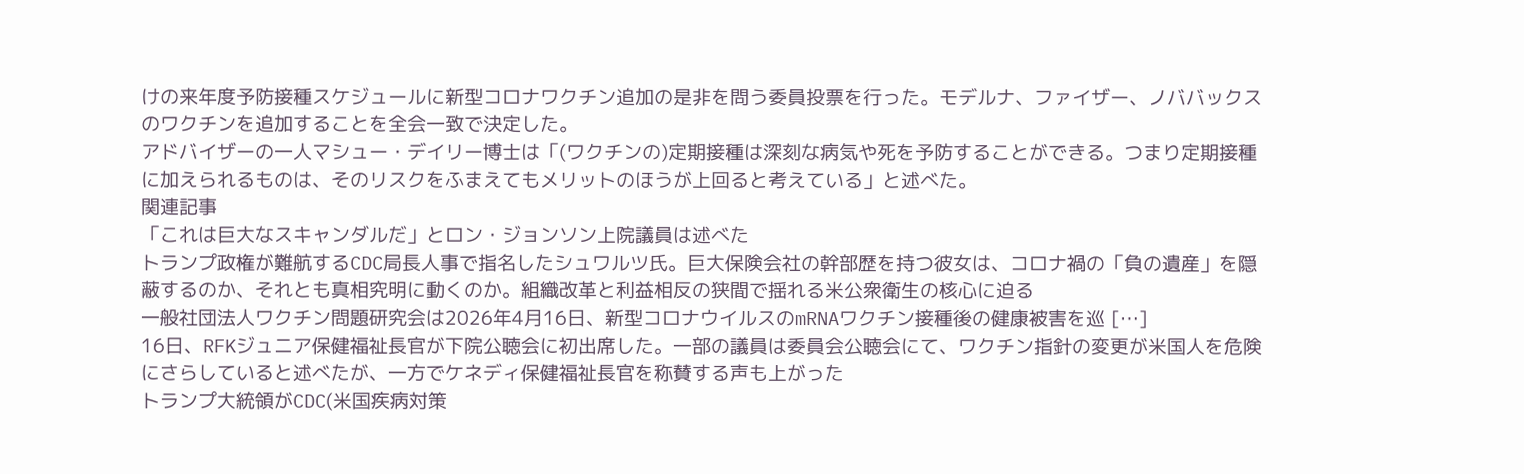けの来年度予防接種スケジュールに新型コロナワクチン追加の是非を問う委員投票を行った。モデルナ、ファイザー、ノババックスのワクチンを追加することを全会一致で決定した。
アドバイザーの一人マシュー・デイリー博士は「(ワクチンの)定期接種は深刻な病気や死を予防することができる。つまり定期接種に加えられるものは、そのリスクをふまえてもメリットのほうが上回ると考えている」と述べた。
関連記事
「これは巨大なスキャンダルだ」とロン・ジョンソン上院議員は述べた
トランプ政権が難航するCDC局長人事で指名したシュワルツ氏。巨大保険会社の幹部歴を持つ彼女は、コロナ禍の「負の遺産」を隠蔽するのか、それとも真相究明に動くのか。組織改革と利益相反の狭間で揺れる米公衆衛生の核心に迫る
一般社団法人ワクチン問題研究会は2026年4月16日、新型コロナウイルスのmRNAワクチン接種後の健康被害を巡 […]
16日、RFKジュニア保健福祉長官が下院公聴会に初出席した。一部の議員は委員会公聴会にて、ワクチン指針の変更が米国人を危険にさらしていると述べたが、一方でケネディ保健福祉長官を称賛する声も上がった
トランプ大統領がCDC(米国疾病対策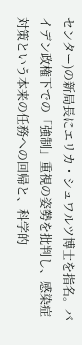センター)の新局長にエリカ・シュワルツ博士を指名。バイデン政権下での「強制」重視の姿勢を批判し、感染症対策という本来の任務への回帰と、科学的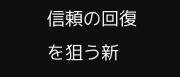信頼の回復を狙う新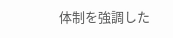体制を強調した